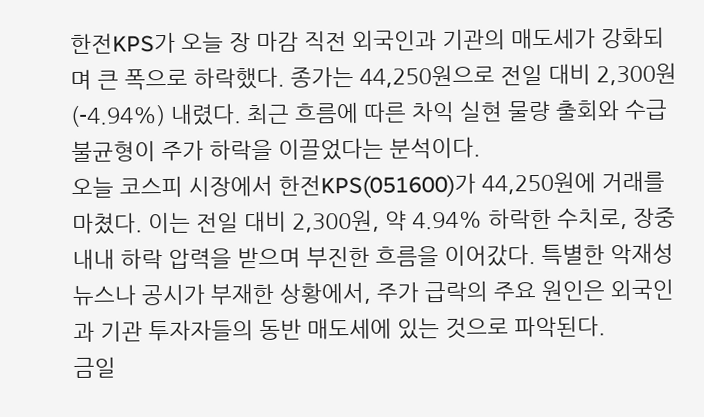한전KPS가 오늘 장 마감 직전 외국인과 기관의 매도세가 강화되며 큰 폭으로 하락했다. 종가는 44,250원으로 전일 대비 2,300원(-4.94%) 내렸다. 최근 흐름에 따른 차익 실현 물량 출회와 수급 불균형이 주가 하락을 이끌었다는 분석이다.
오늘 코스피 시장에서 한전KPS(051600)가 44,250원에 거래를 마쳤다. 이는 전일 대비 2,300원, 약 4.94% 하락한 수치로, 장중 내내 하락 압력을 받으며 부진한 흐름을 이어갔다. 특별한 악재성 뉴스나 공시가 부재한 상황에서, 주가 급락의 주요 원인은 외국인과 기관 투자자들의 동반 매도세에 있는 것으로 파악된다.
금일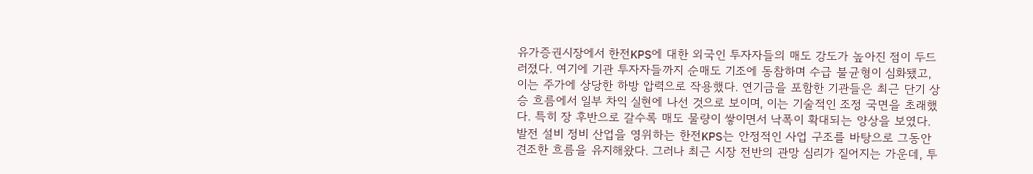유가증권시장에서 한전KPS에 대한 외국인 투자자들의 매도 강도가 높아진 점이 두드러졌다. 여기에 기관 투자자들까지 순매도 기조에 동참하며 수급 불균형이 심화됐고, 이는 주가에 상당한 하방 압력으로 작용했다. 연기금을 포함한 기관들은 최근 단기 상승 흐름에서 일부 차익 실현에 나선 것으로 보이며, 이는 기술적인 조정 국면을 초래했다. 특히 장 후반으로 갈수록 매도 물량이 쌓이면서 낙폭이 확대되는 양상을 보였다.
발전 설비 정비 산업을 영위하는 한전KPS는 안정적인 사업 구조를 바탕으로 그동안 견조한 흐름을 유지해왔다. 그러나 최근 시장 전반의 관망 심리가 짙어지는 가운데, 투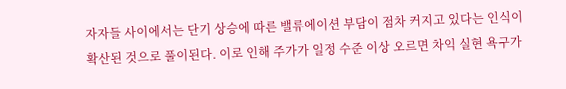자자들 사이에서는 단기 상승에 따른 밸류에이션 부담이 점차 커지고 있다는 인식이 확산된 것으로 풀이된다. 이로 인해 주가가 일정 수준 이상 오르면 차익 실현 욕구가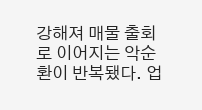강해져 매물 출회로 이어지는 악순환이 반복됐다. 업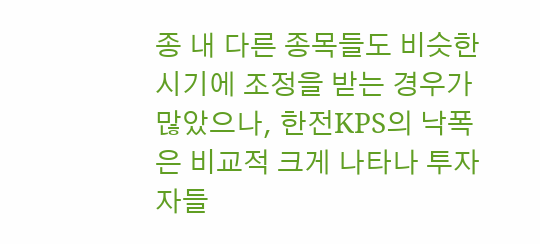종 내 다른 종목들도 비슷한 시기에 조정을 받는 경우가 많았으나, 한전KPS의 낙폭은 비교적 크게 나타나 투자자들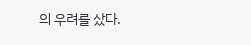의 우려를 샀다.